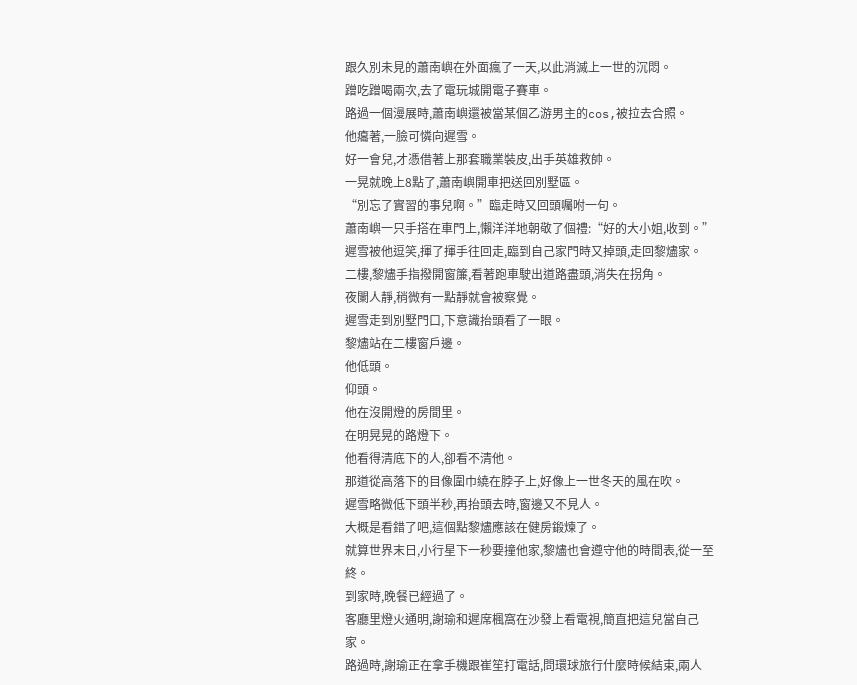跟久別未見的蕭南嶼在外面瘋了一天,以此消滅上一世的沉悶。
蹭吃蹭喝兩次,去了電玩城開電子賽車。
路過一個漫展時,蕭南嶼還被當某個乙游男主的cos,被拉去合照。
他癟著,一臉可憐向遲雪。
好一會兒,才憑借著上那套職業裝皮,出手英雄救帥。
一晃就晚上8點了,蕭南嶼開車把送回別墅區。
“別忘了實習的事兒啊。”臨走時又回頭囑咐一句。
蕭南嶼一只手搭在車門上,懶洋洋地朝敬了個禮:“好的大小姐,收到。”
遲雪被他逗笑,揮了揮手往回走,臨到自己家門時又掉頭,走回黎燼家。
二樓,黎燼手指撥開窗簾,看著跑車駛出道路盡頭,消失在拐角。
夜闌人靜,稍微有一點靜就會被察覺。
遲雪走到別墅門口,下意識抬頭看了一眼。
黎燼站在二樓窗戶邊。
他低頭。
仰頭。
他在沒開燈的房間里。
在明晃晃的路燈下。
他看得清底下的人,卻看不清他。
那道從高落下的目像圍巾繞在脖子上,好像上一世冬天的風在吹。
遲雪略微低下頭半秒,再抬頭去時,窗邊又不見人。
大概是看錯了吧,這個點黎燼應該在健房鍛煉了。
就算世界末日,小行星下一秒要撞他家,黎燼也會遵守他的時間表,從一至終。
到家時,晚餐已經過了。
客廳里燈火通明,謝瑜和遲席楓窩在沙發上看電視,簡直把這兒當自己家。
路過時,謝瑜正在拿手機跟崔笙打電話,問環球旅行什麼時候結束,兩人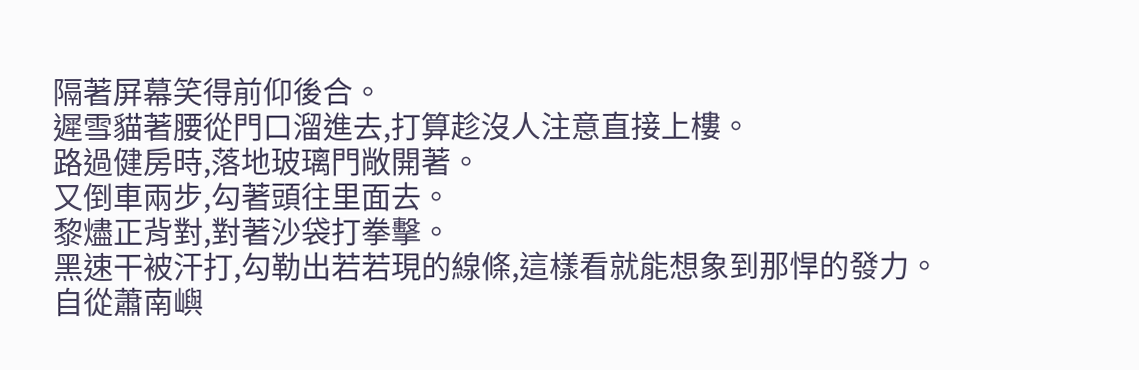隔著屏幕笑得前仰後合。
遲雪貓著腰從門口溜進去,打算趁沒人注意直接上樓。
路過健房時,落地玻璃門敞開著。
又倒車兩步,勾著頭往里面去。
黎燼正背對,對著沙袋打拳擊。
黑速干被汗打,勾勒出若若現的線條,這樣看就能想象到那悍的發力。
自從蕭南嶼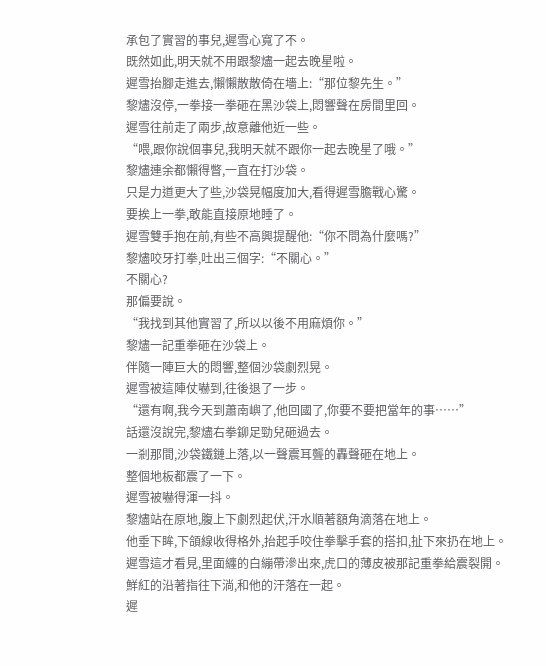承包了實習的事兒,遲雪心寬了不。
既然如此,明天就不用跟黎燼一起去晚星啦。
遲雪抬腳走進去,懶懶散散倚在墻上:“那位黎先生。”
黎燼沒停,一拳接一拳砸在黑沙袋上,悶響聲在房間里回。
遲雪往前走了兩步,故意離他近一些。
“喂,跟你說個事兒,我明天就不跟你一起去晚星了哦。”
黎燼連余都懶得瞥,一直在打沙袋。
只是力道更大了些,沙袋晃幅度加大,看得遲雪膽戰心驚。
要挨上一拳,敢能直接原地睡了。
遲雪雙手抱在前,有些不高興提醒他:“你不問為什麼嗎?”
黎燼咬牙打拳,吐出三個字:“不關心。”
不關心?
那偏要說。
“我找到其他實習了,所以以後不用麻煩你。”
黎燼一記重拳砸在沙袋上。
伴隨一陣巨大的悶響,整個沙袋劇烈晃。
遲雪被這陣仗嚇到,往後退了一步。
“還有啊,我今天到蕭南嶼了,他回國了,你要不要把當年的事……”
話還沒說完,黎燼右拳鉚足勁兒砸過去。
一剎那間,沙袋鐵鏈上落,以一聲震耳聾的轟聲砸在地上。
整個地板都震了一下。
遲雪被嚇得渾一抖。
黎燼站在原地,腹上下劇烈起伏,汗水順著額角滴落在地上。
他垂下眸,下頜線收得格外,抬起手咬住拳擊手套的搭扣,扯下來扔在地上。
遲雪這才看見,里面纏的白繃帶滲出來,虎口的薄皮被那記重拳給震裂開。
鮮紅的沿著指往下淌,和他的汗落在一起。
遲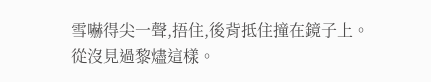雪嚇得尖一聲,捂住,後背抵住撞在鏡子上。
從沒見過黎燼這樣。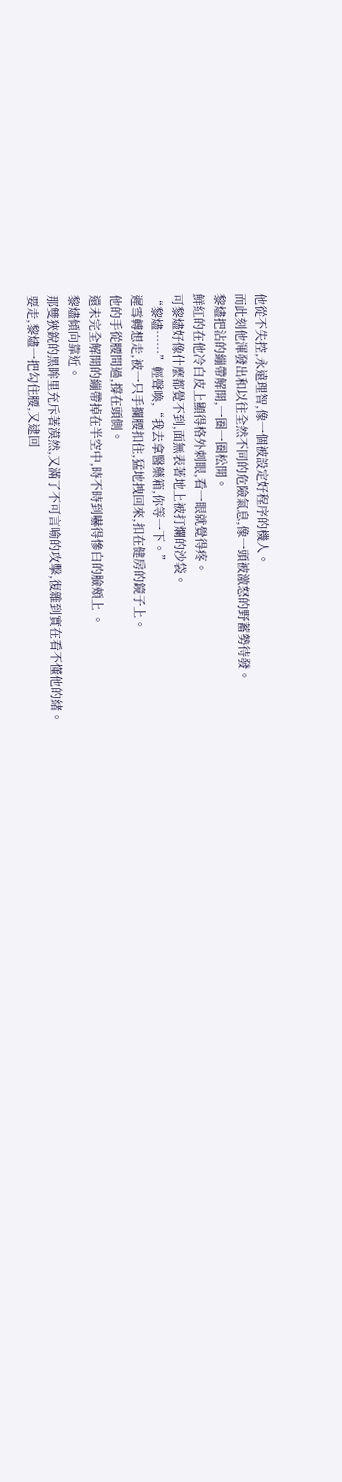他從不失控,永遠理智,像一個被設定好程序的機人。
而此刻他渾發出和以往全然不同的危險氣息,像一頭被激怒的野蓄勢待發。
黎燼把沾的繃帶解開,一圈一圈松開。
鮮紅的在他冷白皮上顯得格外刺眼,看一眼就覺得疼。
可黎燼好像什麼都覺不到,面無表著地上被打爛的沙袋。
“黎燼……”輕聲喚,“我去拿醫藥箱,你等一下。”
遲雪轉想走,被一只手攔腰扣住,猛地拽回來,扣在健房的鏡子上。
他的手從腰間過,撐在頭側。
還未完全解開的繃帶掉在半空中,時不時到嚇得慘白的臉頰上 。
黎燼傾向靠近。
那雙狹銳的黑眸里充斥著漠然,又滿了不可言喻的攻擊,復雜到實在看不懂他的緒。
要走,黎燼一把勾住腰,又逮回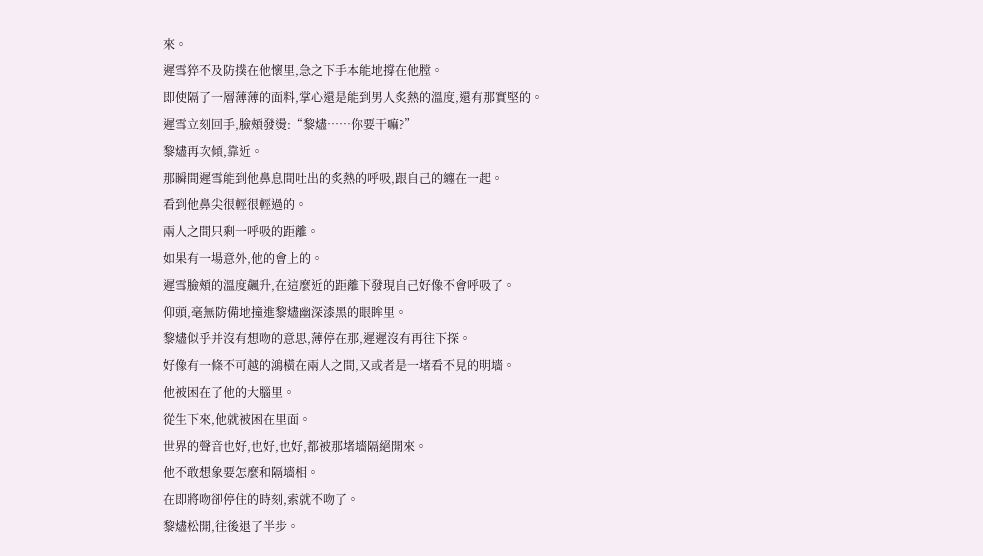來。
遲雪猝不及防撲在他懷里,急之下手本能地撐在他膛。
即使隔了一層薄薄的面料,掌心還是能到男人炙熱的溫度,還有那實堅的。
遲雪立刻回手,臉頰發燙:“黎燼……你要干嘛?”
黎燼再次傾,靠近。
那瞬間遲雪能到他鼻息間吐出的炙熱的呼吸,跟自己的纏在一起。
看到他鼻尖很輕很輕過的。
兩人之間只剩一呼吸的距離。
如果有一場意外,他的會上的。
遲雪臉頰的溫度飆升,在這麼近的距離下發現自己好像不會呼吸了。
仰頭,毫無防備地撞進黎燼幽深漆黑的眼眸里。
黎燼似乎并沒有想吻的意思,薄停在那,遲遲沒有再往下探。
好像有一條不可越的鴻橫在兩人之間,又或者是一堵看不見的明墻。
他被困在了他的大腦里。
從生下來,他就被困在里面。
世界的聲音也好,也好,也好,都被那堵墻隔絕開來。
他不敢想象要怎麼和隔墻相。
在即將吻卻停住的時刻,索就不吻了。
黎燼松開,往後退了半步。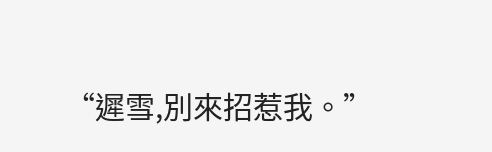“遲雪,別來招惹我。”